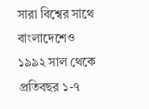সারা বিশ্বের সাথে বাংলাদেশেও ১৯৯২ সাল থেকে প্রতিবছর ১-৭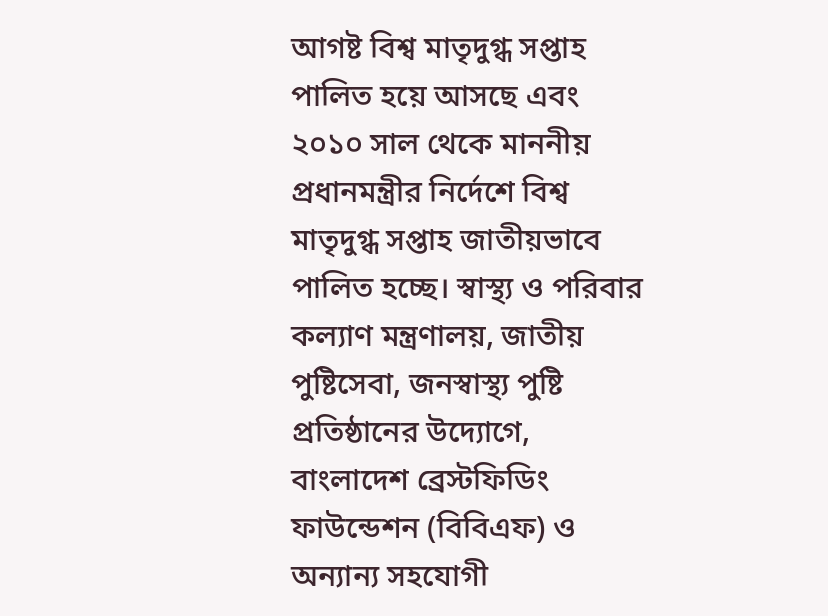আগষ্ট বিশ্ব মাতৃদুগ্ধ সপ্তাহ পালিত হয়ে আসছে এবং ২০১০ সাল থেকে মাননীয় প্রধানমন্ত্রীর নির্দেশে বিশ্ব মাতৃদুগ্ধ সপ্তাহ জাতীয়ভাবে পালিত হচ্ছে। স্বাস্থ্য ও পরিবার কল্যাণ মন্ত্রণালয়, জাতীয় পুষ্টিসেবা, জনস্বাস্থ্য পুষ্টি প্রতিষ্ঠানের উদ্যোগে, বাংলাদেশ ব্রেস্টফিডিং ফাউন্ডেশন (বিবিএফ) ও অন্যান্য সহযোগী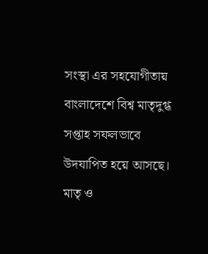সংস্থা এর সহযোগীতায় বাংলাদেশে বিশ্ব মাতৃদুগ্ধ সপ্তাহ সফলভাবে উদযাপিত হয়ে আসছে। মাতৃ ও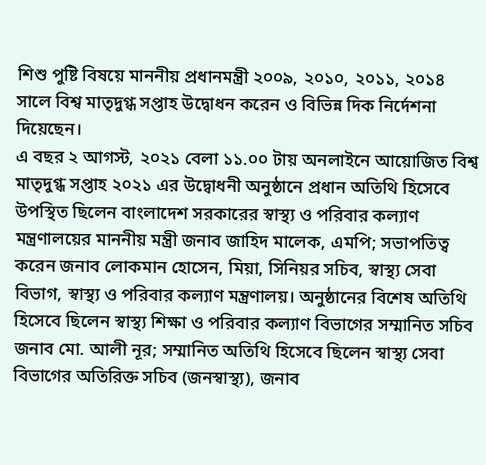শিশু পুষ্টি বিষয়ে মাননীয় প্রধানমন্ত্রী ২০০৯, ২০১০, ২০১১, ২০১৪ সালে বিশ্ব মাতৃদুগ্ধ সপ্তাহ উদ্বোধন করেন ও বিভিন্ন দিক নির্দেশনা দিয়েছেন।
এ বছর ২ আগস্ট, ২০২১ বেলা ১১.০০ টায় অনলাইনে আয়োজিত বিশ্ব মাতৃদুগ্ধ সপ্তাহ ২০২১ এর উদ্বোধনী অনুষ্ঠানে প্রধান অতিথি হিসেবে উপস্থিত ছিলেন বাংলাদেশ সরকারের স্বাস্থ্য ও পরিবার কল্যাণ মন্ত্রণালয়ের মাননীয় মন্ত্রী জনাব জাহিদ মালেক, এমপি; সভাপতিত্ব করেন জনাব লোকমান হোসেন, মিয়া, সিনিয়র সচিব, স্বাস্থ্য সেবা বিভাগ, স্বাস্থ্য ও পরিবার কল্যাণ মন্ত্রণালয়। অনুষ্ঠানের বিশেষ অতিথি হিসেবে ছিলেন স্বাস্থ্য শিক্ষা ও পরিবার কল্যাণ বিভাগের সম্মানিত সচিব জনাব মো. আলী নূর; সম্মানিত অতিথি হিসেবে ছিলেন স্বাস্থ্য সেবা বিভাগের অতিরিক্ত সচিব (জনস্বাস্থ্য), জনাব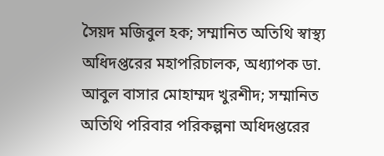সৈয়দ মজিবুল হক; সম্মানিত অতিথি স্বাস্থ্য অধিদপ্তরের মহাপরিচালক, অধ্যাপক ডা. আবুল বাসার মোহাম্মদ খুরশীদ; সম্মানিত অতিথি পরিবার পরিকল্পনা অধিদপ্তরের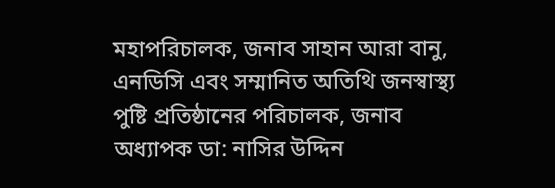মহাপরিচালক, জনাব সাহান আরা বানু, এনডিসি এবং সম্মানিত অতিথি জনস্বাস্থ্য পুষ্টি প্রতিষ্ঠানের পরিচালক, জনাব অধ্যাপক ডা: নাসির উদ্দিন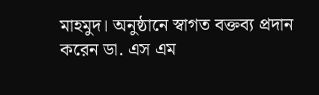মাহমুদ। অনুষ্ঠানে স্বাগত বক্তব্য প্রদান করেন ডা. এস এম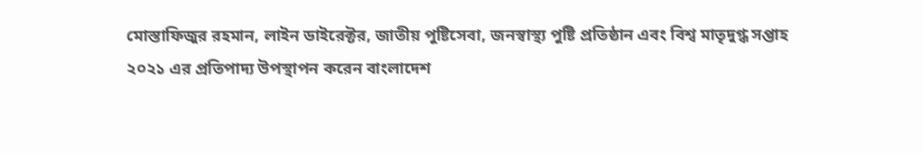মোস্তাফিজুর রহমান, লাইন ডাইরেক্টর, জাতীয় পুষ্টিসেবা, জনস্বাস্থ্য পুষ্টি প্রতিষ্ঠান এবং বিশ্ব মাতৃদুগ্ধ সপ্তাহ ২০২১ এর প্রতিপাদ্য উপস্থাপন করেন বাংলাদেশ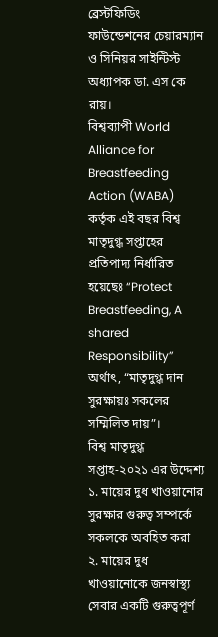ব্রেস্টফিডিং ফাউন্ডেশনের চেয়ারম্যান ও সিনিয়র সাইন্টিস্ট অধ্যাপক ডা. এস কে রায়।
বিশ্বব্যাপী World Alliance for Breastfeeding Action (WABA) কর্তৃক এই বছর বিশ্ব মাতৃদুগ্ধ সপ্তাহের প্রতিপাদ্য নির্ধারিত হয়েছেঃ “Protect Breastfeeding, A shared Responsibility” অর্থাৎ, “মাতৃদুগ্ধ দান সুরক্ষায়ঃ সকলের সম্মিলিত দায়”।
বিশ্ব মাতৃদুগ্ধ সপ্তাহ-২০২১ এর উদ্দেশ্য
১. মায়ের দুধ খাওয়ানোর সুরক্ষার গুরুত্ব সম্পর্কে সকলকে অবহিত করা
২. মায়ের দুধ খাওয়ানোকে জনস্বাস্থ্য সেবার একটি গুরুত্বপূর্ণ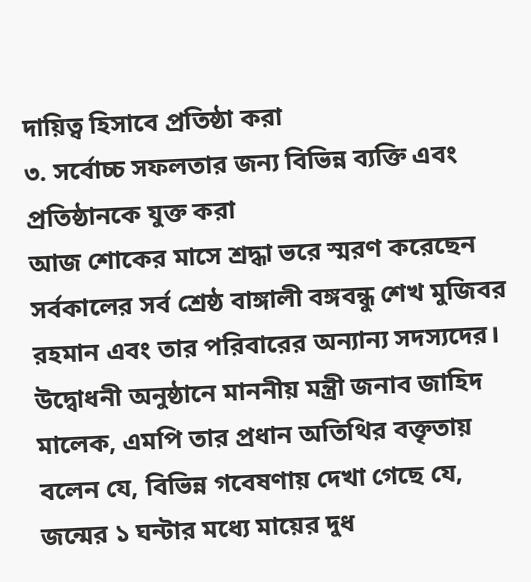দায়িত্ব হিসাবে প্রতিষ্ঠা করা
৩. সর্বোচ্চ সফলতার জন্য বিভিন্ন ব্যক্তি এবং প্রতিষ্ঠানকে যুক্ত করা
আজ শোকের মাসে শ্রদ্ধা ভরে স্মরণ করেছেন সর্বকালের সর্ব শ্রেষ্ঠ বাঙ্গালী বঙ্গবন্ধু শেখ মুজিবর রহমান এবং তার পরিবারের অন্যান্য সদস্যদের।
উদ্বোধনী অনুষ্ঠানে মাননীয় মন্ত্রী জনাব জাহিদ মালেক, এমপি তার প্রধান অতিথির বক্তৃতায় বলেন যে, বিভিন্ন গবেষণায় দেখা গেছে যে, জন্মের ১ ঘন্টার মধ্যে মায়ের দুধ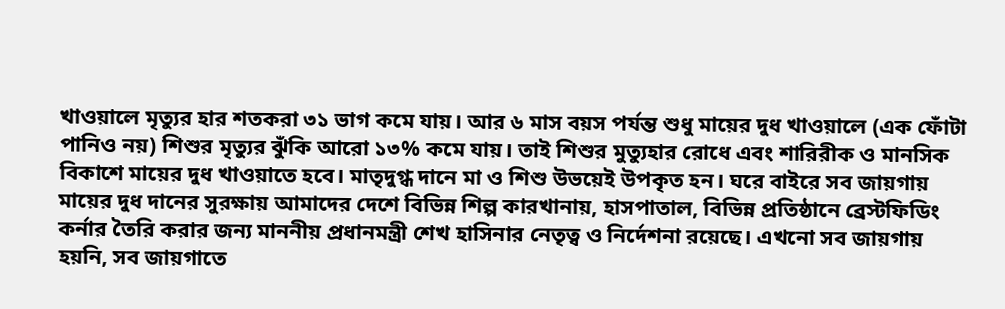খাওয়ালে মৃত্যুর হার শতকরা ৩১ ভাগ কমে যায়। আর ৬ মাস বয়স পর্যন্ত শুধু মায়ের দুধ খাওয়ালে (এক ফোঁটা পানিও নয়) শিশুর মৃত্যুর ঝুঁকি আরো ১৩% কমে যায়। তাই শিশুর মুত্যুহার রোধে এবং শারিরীক ও মানসিক বিকাশে মায়ের দুধ খাওয়াতে হবে। মাতৃদুগ্ধ দানে মা ও শিশু উভয়েই উপকৃত হন। ঘরে বাইরে সব জায়গায় মায়ের দুধ দানের সুরক্ষায় আমাদের দেশে বিভিন্ন শিল্প কারখানায়, হাসপাতাল, বিভিন্ন প্রতিষ্ঠানে ব্রেস্টফিডিং কর্নার তৈরি করার জন্য মাননীয় প্রধানমন্ত্রী শেখ হাসিনার নেতৃত্ব ও নির্দেশনা রয়েছে। এখনো সব জায়গায় হয়নি, সব জায়গাতে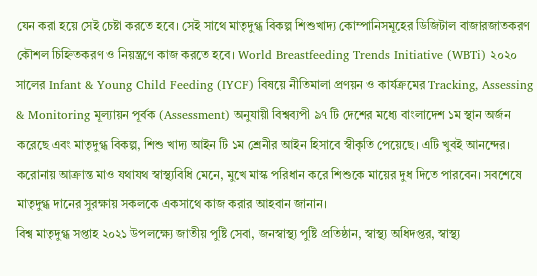যেন করা হয়ে সেই চেষ্টা করতে হবে। সেই সাথে মাতৃদুগ্ধ বিকল্প শিশুখাদ্য কোম্পানিসমূহের ডিজিটাল বাজারজাতকরণ কৌশল চিহ্নিতকরণ ও নিয়ন্ত্রণে কাজ করতে হবে। World Breastfeeding Trends Initiative (WBTi) ২০২০ সালের Infant & Young Child Feeding (IYCF) বিষয়ে নীতিমালা প্রণয়ন ও কার্যক্রমের Tracking, Assessing & Monitoring মূল্যায়ন পূর্বক (Assessment) অনুযায়ী বিশ্বব্যপী ৯৭ টি দেশের মধ্যে বাংলাদেশ ১ম স্থান অর্জন করেছে এবং মাতৃদুগ্ধ বিকল্প, শিশু খাদ্য আইন টি ১ম শ্রেনীর আইন হিসাবে স্বীকৃতি পেয়েছে। এটি খুবই আনন্দের। করোনায় আক্রান্ত মাও যথাযথ স্বাস্থ্যবিধি মেনে, মুখে মাস্ক পরিধান করে শিশুকে মায়ের দুধ দিতে পারবেন। সবশেষে মাতৃদুগ্ধ দানের সুরক্ষায় সকলকে একসাথে কাজ করার আহবান জানান।
বিশ্ব মাতৃদুগ্ধ সপ্তাহ ২০২১ উপলক্ষ্যে জাতীয় পুষ্টি সেবা, জনস্বাস্থ্য পুষ্টি প্রতিষ্ঠান, স্বাস্থ্য অধিদপ্তর, স্বাস্থ্য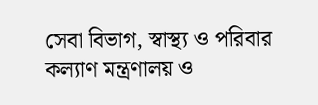সেবা বিভাগ, স্বাস্থ্য ও পরিবার কল্যাণ মন্ত্রণালয় ও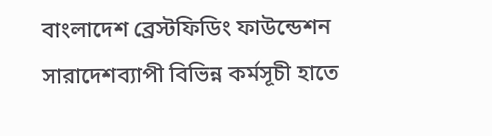বাংলাদেশ ব্রেস্টফিডিং ফাউন্ডেশন সারাদেশব্যাপী বিভিন্ন কর্মসূচী হাতে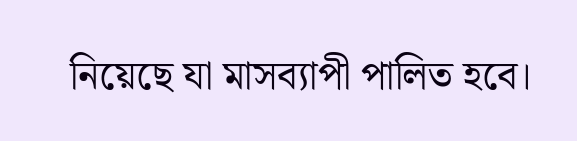নিয়েছে যা মাসব্যাপী পালিত হবে।